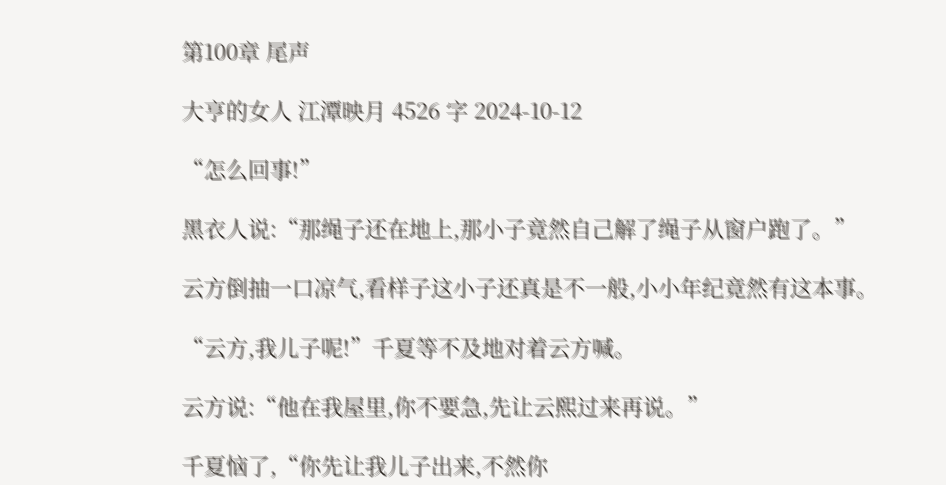第100章 尾声

大亨的女人 江潭映月 4526 字 2024-10-12

“怎么回事!”

黑衣人说:“那绳子还在地上,那小子竟然自己解了绳子从窗户跑了。”

云方倒抽一口凉气,看样子这小子还真是不一般,小小年纪竟然有这本事。

“云方,我儿子呢!”千夏等不及地对着云方喊。

云方说:“他在我屋里,你不要急,先让云熙过来再说。”

千夏恼了,“你先让我儿子出来,不然你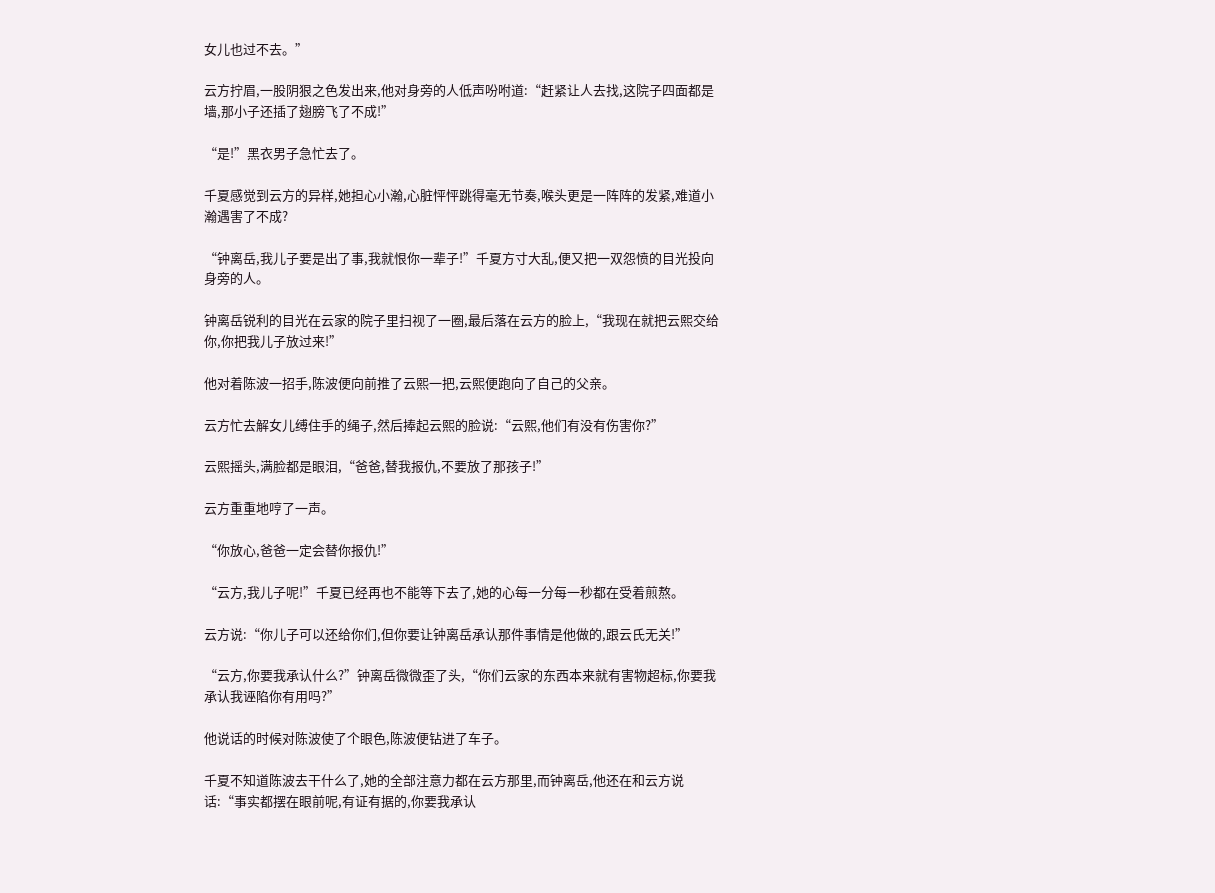女儿也过不去。”

云方拧眉,一股阴狠之色发出来,他对身旁的人低声吩咐道:“赶紧让人去找,这院子四面都是墙,那小子还插了翅膀飞了不成!”

“是!”黑衣男子急忙去了。

千夏感觉到云方的异样,她担心小瀚,心脏怦怦跳得毫无节奏,喉头更是一阵阵的发紧,难道小瀚遇害了不成?

“钟离岳,我儿子要是出了事,我就恨你一辈子!”千夏方寸大乱,便又把一双怨愤的目光投向身旁的人。

钟离岳锐利的目光在云家的院子里扫视了一圈,最后落在云方的脸上,“我现在就把云熙交给你,你把我儿子放过来!”

他对着陈波一招手,陈波便向前推了云熙一把,云熙便跑向了自己的父亲。

云方忙去解女儿缚住手的绳子,然后捧起云熙的脸说:“云熙,他们有没有伤害你?”

云熙摇头,满脸都是眼泪,“爸爸,替我报仇,不要放了那孩子!”

云方重重地哼了一声。

“你放心,爸爸一定会替你报仇!”

“云方,我儿子呢!”千夏已经再也不能等下去了,她的心每一分每一秒都在受着煎熬。

云方说:“你儿子可以还给你们,但你要让钟离岳承认那件事情是他做的,跟云氏无关!”

“云方,你要我承认什么?”钟离岳微微歪了头,“你们云家的东西本来就有害物超标,你要我承认我诬陷你有用吗?”

他说话的时候对陈波使了个眼色,陈波便钻进了车子。

千夏不知道陈波去干什么了,她的全部注意力都在云方那里,而钟离岳,他还在和云方说话:“事实都摆在眼前呢,有证有据的,你要我承认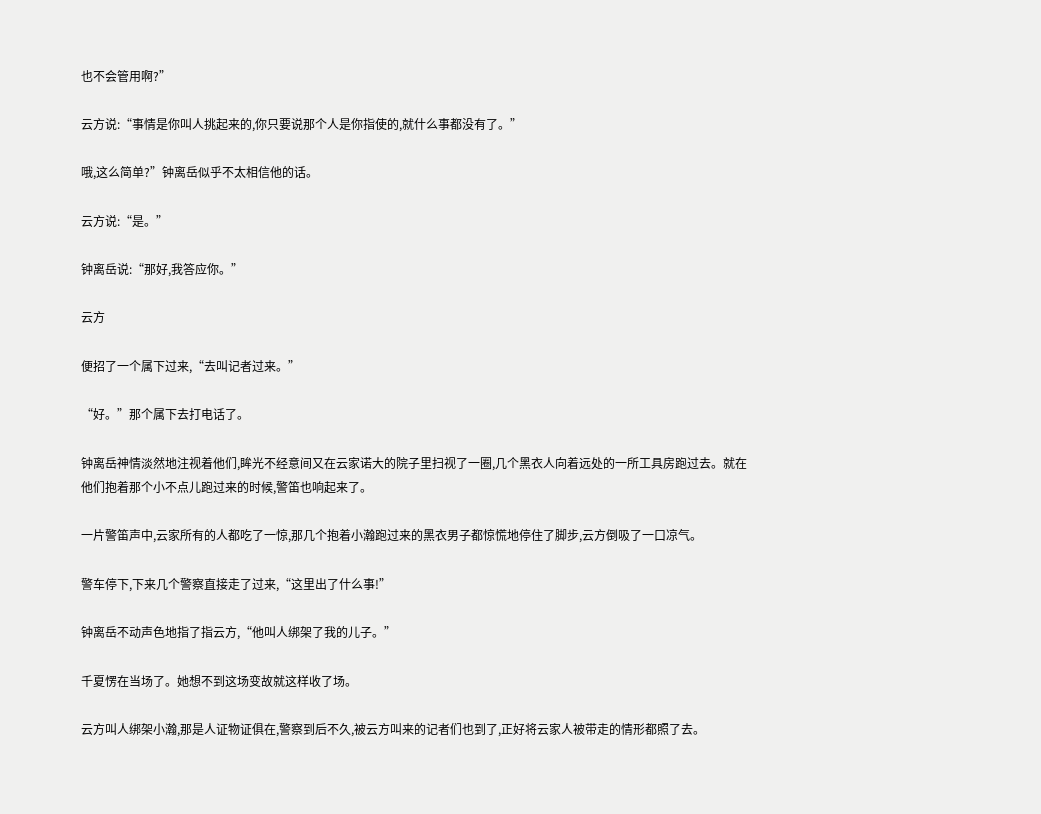也不会管用啊?”

云方说:“事情是你叫人挑起来的,你只要说那个人是你指使的,就什么事都没有了。”

哦,这么简单?”钟离岳似乎不太相信他的话。

云方说:“是。”

钟离岳说:“那好,我答应你。”

云方

便招了一个属下过来,“去叫记者过来。”

“好。”那个属下去打电话了。

钟离岳神情淡然地注视着他们,眸光不经意间又在云家诺大的院子里扫视了一圈,几个黑衣人向着远处的一所工具房跑过去。就在他们抱着那个小不点儿跑过来的时候,警笛也响起来了。

一片警笛声中,云家所有的人都吃了一惊,那几个抱着小瀚跑过来的黑衣男子都惊慌地停住了脚步,云方倒吸了一口凉气。

警车停下,下来几个警察直接走了过来,“这里出了什么事!”

钟离岳不动声色地指了指云方,“他叫人绑架了我的儿子。”

千夏愣在当场了。她想不到这场变故就这样收了场。

云方叫人绑架小瀚,那是人证物证俱在,警察到后不久,被云方叫来的记者们也到了,正好将云家人被带走的情形都照了去。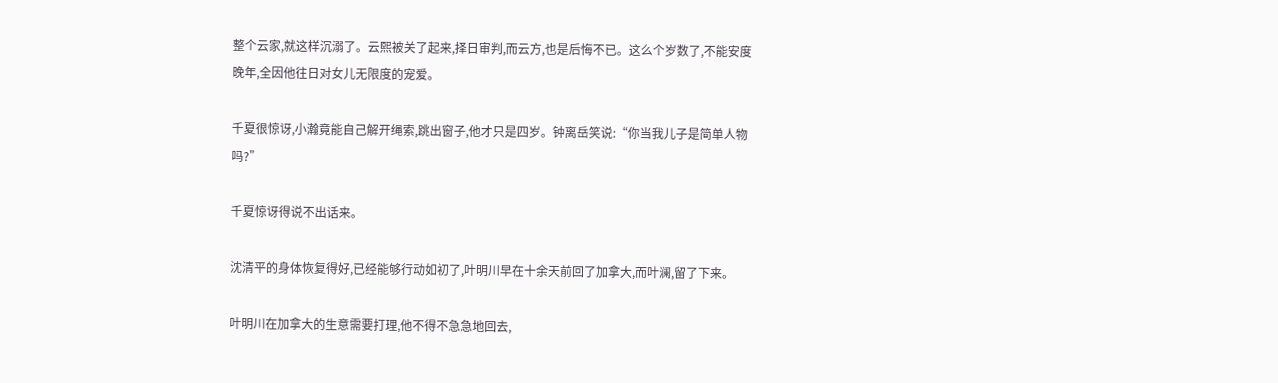整个云家,就这样沉溺了。云熙被关了起来,择日审判,而云方,也是后悔不已。这么个岁数了,不能安度晚年,全因他往日对女儿无限度的宠爱。

千夏很惊讶,小瀚竟能自己解开绳索,跳出窗子,他才只是四岁。钟离岳笑说:“你当我儿子是简单人物吗?”

千夏惊讶得说不出话来。

沈清平的身体恢复得好,已经能够行动如初了,叶明川早在十余天前回了加拿大,而叶澜,留了下来。

叶明川在加拿大的生意需要打理,他不得不急急地回去,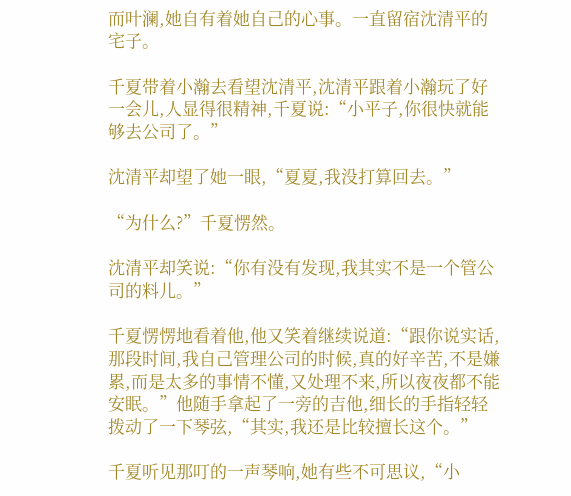而叶澜,她自有着她自己的心事。一直留宿沈清平的宅子。

千夏带着小瀚去看望沈清平,沈清平跟着小瀚玩了好一会儿,人显得很精神,千夏说:“小平子,你很快就能够去公司了。”

沈清平却望了她一眼,“夏夏,我没打算回去。”

“为什么?”千夏愣然。

沈清平却笑说:“你有没有发现,我其实不是一个管公司的料儿。”

千夏愣愣地看着他,他又笑着继续说道:“跟你说实话,那段时间,我自己管理公司的时候,真的好辛苦,不是嫌累,而是太多的事情不懂,又处理不来,所以夜夜都不能安眠。”他随手拿起了一旁的吉他,细长的手指轻轻拨动了一下琴弦,“其实,我还是比较擅长这个。”

千夏听见那叮的一声琴响,她有些不可思议,“小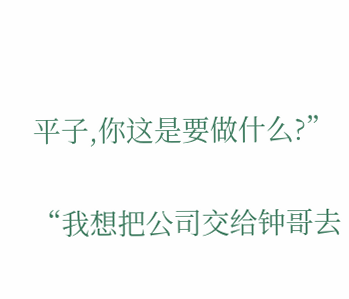平子,你这是要做什么?”

“我想把公司交给钟哥去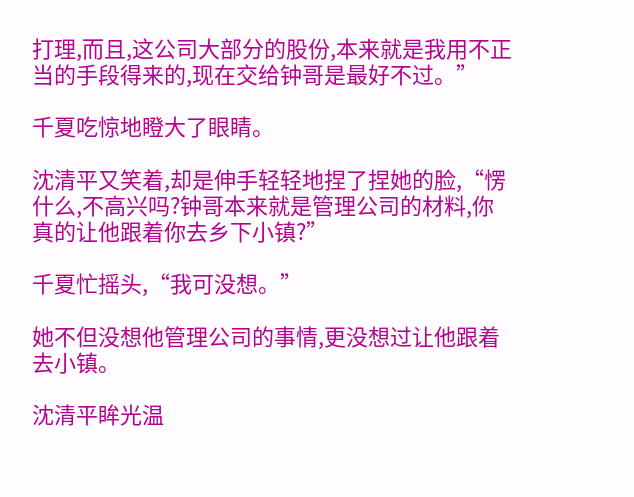打理,而且,这公司大部分的股份,本来就是我用不正当的手段得来的,现在交给钟哥是最好不过。”

千夏吃惊地瞪大了眼睛。

沈清平又笑着,却是伸手轻轻地捏了捏她的脸,“愣什么,不高兴吗?钟哥本来就是管理公司的材料,你真的让他跟着你去乡下小镇?”

千夏忙摇头,“我可没想。”

她不但没想他管理公司的事情,更没想过让他跟着去小镇。

沈清平眸光温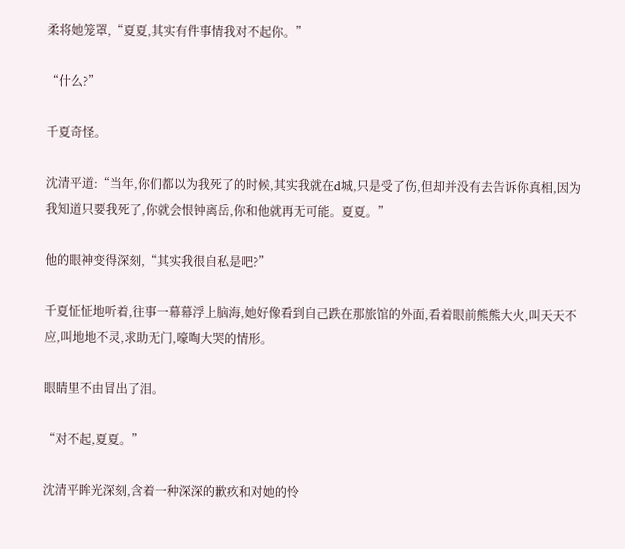柔将她笼罩,“夏夏,其实有件事情我对不起你。”

“什么?”

千夏奇怪。

沈清平道:“当年,你们都以为我死了的时候,其实我就在d城,只是受了伤,但却并没有去告诉你真相,因为我知道只要我死了,你就会恨钟离岳,你和他就再无可能。夏夏。”

他的眼神变得深刻,“其实我很自私是吧?”

千夏怔怔地听着,往事一幕幕浮上脑海,她好像看到自己跌在那旅馆的外面,看着眼前熊熊大火,叫天天不应,叫地地不灵,求助无门,嚎啕大哭的情形。

眼睛里不由冒出了泪。

“对不起,夏夏。”

沈清平眸光深刻,含着一种深深的歉疚和对她的怜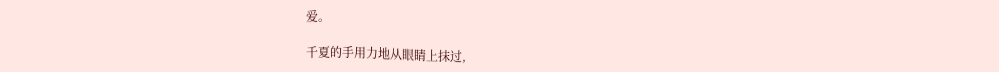爱。

千夏的手用力地从眼睛上抹过,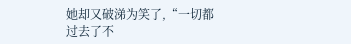她却又破涕为笑了,“一切都过去了不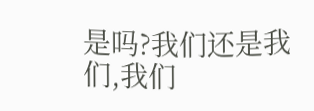是吗?我们还是我们,我们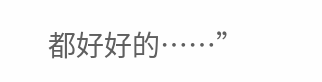都好好的……”